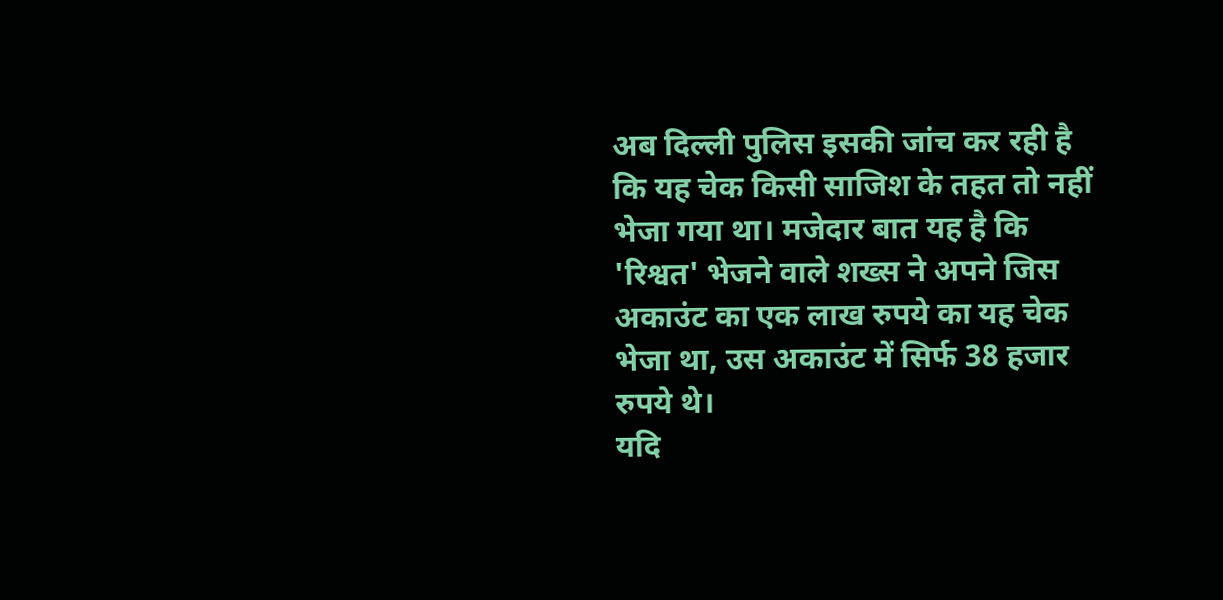अब दिल्ली पुलिस इसकी जांच कर रही है कि यह चेक किसी साजिश के तहत तो नहीं भेजा गया था। मजेदार बात यह है कि 'रिश्वत' भेजने वाले शख्स ने अपने जिस अकाउंट का एक लाख रुपये का यह चेक भेजा था, उस अकाउंट में सिर्फ 38 हजार रुपये थे।
यदि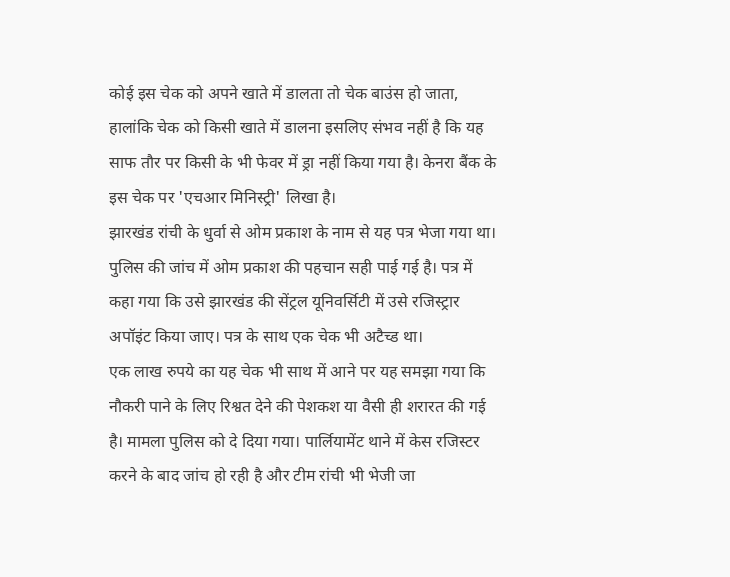कोई इस चेक को अपने खाते में डालता तो चेक बाउंस हो जाता, हालांकि चेक को किसी खाते में डालना इसलिए संभव नहीं है कि यह साफ तौर पर किसी के भी फेवर में ड्रा नहीं किया गया है। केनरा बैंक के इस चेक पर 'एचआर मिनिस्ट्री' लिखा है।
झारखंड रांची के धुर्वा से ओम प्रकाश के नाम से यह पत्र भेजा गया था। पुलिस की जांच में ओम प्रकाश की पहचान सही पाई गई है। पत्र में कहा गया कि उसे झारखंड की सेंट्रल यूनिवर्सिटी में उसे रजिस्ट्रार अपॉइंट किया जाए। पत्र के साथ एक चेक भी अटैच्ड था।
एक लाख रुपये का यह चेक भी साथ में आने पर यह समझा गया कि नौकरी पाने के लिए रिश्वत देने की पेशकश या वैसी ही शरारत की गई है। मामला पुलिस को दे दिया गया। पार्लियामेंट थाने में केस रजिस्टर करने के बाद जांच हो रही है और टीम रांची भी भेजी जा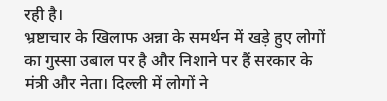रही है।
भ्रष्टाचार के खिलाफ अन्ना के समर्थन में खड़े हुए लोगों का गुस्सा उबाल पर है और निशाने पर हैं सरकार के मंत्री और नेता। दिल्ली में लोगों ने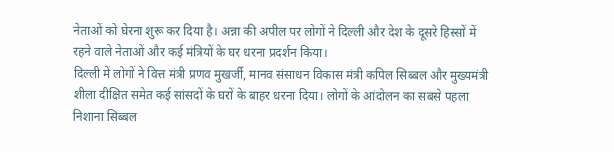नेताओं को घेरना शुरू कर दिया है। अन्ना की अपील पर लोगों ने दिल्ली और देश के दूसरे हिस्सों में रहने वाले नेताओं और कई मंत्रियों के घर धरना प्रदर्शन किया।
दिल्ली में लोगों ने वित्त मंत्री प्रणव मुखर्जी, मानव संसाधन विकास मंत्री कपिल सिब्बल और मुख्यमंत्री शीला दीक्षित समेत कई सांसदों के घरों के बाहर धरना दिया। लोगों के आंदोलन का सबसे पहला निशाना सिब्बल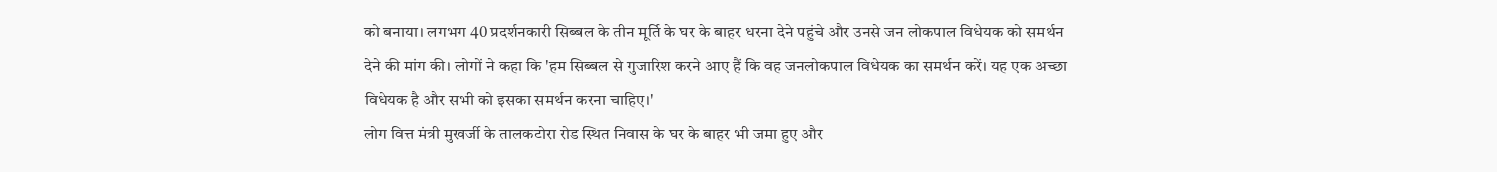को बनाया। लगभग 40 प्रदर्शनकारी सिब्बल के तीन मूर्ति के घर के बाहर धरना देने पहुंचे और उनसे जन लोकपाल विधेयक को समर्थन देने की मांग की। लोगों ने कहा कि 'हम सिब्बल से गुजारिश करने आए हैं कि वह जनलोकपाल विधेयक का समर्थन करें। यह एक अच्छा विधेयक है और सभी को इसका समर्थन करना चाहिए।'
लोग वित्त मंत्री मुखर्जी के तालकटोरा रोड स्थित निवास के घर के बाहर भी जमा हुए और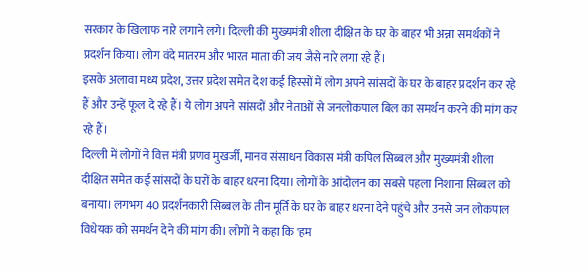सरकार के खिलाफ नारे लगाने लगे। दिल्ली की मुख्यमंत्री शीला दीक्षित के घर के बाहर भी अन्ना समर्थकों ने प्रदर्शन किया। लोग वंदे मातरम और भारत माता की जय जैसे नारे लगा रहे हैं।
इसके अलावा मध्य प्रदेश, उत्तर प्रदेश समेत देश कई हिस्सों में लोग अपने सांसदों के घर के बाहर प्रदर्शन कर रहे हैं और उन्हें फूल दे रहे हैं। ये लोग अपने सांसदों और नेताओं से जनलोकपाल बिल का समर्थन करने की मांग कर रहे हैं।
दिल्ली में लोगों ने वित्त मंत्री प्रणव मुखर्जी, मानव संसाधन विकास मंत्री कपिल सिब्बल और मुख्यमंत्री शीला दीक्षित समेत कई सांसदों के घरों के बाहर धरना दिया। लोगों के आंदोलन का सबसे पहला निशाना सिब्बल को बनाया। लगभग 40 प्रदर्शनकारी सिब्बल के तीन मूर्ति के घर के बाहर धरना देने पहुंचे और उनसे जन लोकपाल विधेयक को समर्थन देने की मांग की। लोगों ने कहा कि 'हम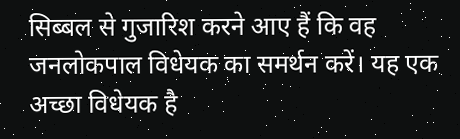सिब्बल से गुजारिश करने आए हैं कि वह जनलोकपाल विधेयक का समर्थन करें। यह एक अच्छा विधेयक है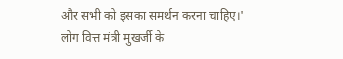और सभी को इसका समर्थन करना चाहिए।'
लोग वित्त मंत्री मुखर्जी के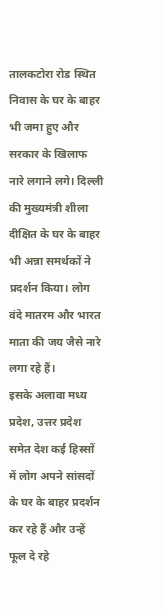तालकटोरा रोड स्थित निवास के घर के बाहर भी जमा हुए और सरकार के खिलाफ नारे लगाने लगे। दिल्ली की मुख्यमंत्री शीला दीक्षित के घर के बाहर भी अन्ना समर्थकों ने प्रदर्शन किया। लोग वंदे मातरम और भारत माता की जय जैसे नारे लगा रहे हैं।
इसके अलावा मध्य प्रदेश, उत्तर प्रदेश समेत देश कई हिस्सों में लोग अपने सांसदों के घर के बाहर प्रदर्शन कर रहे हैं और उन्हें फूल दे रहे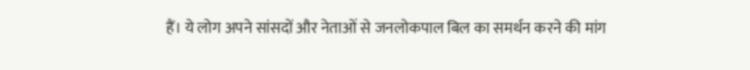हैं। ये लोग अपने सांसदों और नेताओं से जनलोकपाल बिल का समर्थन करने की मांग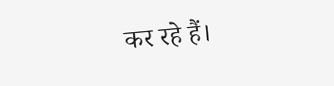कर रहे हैं।